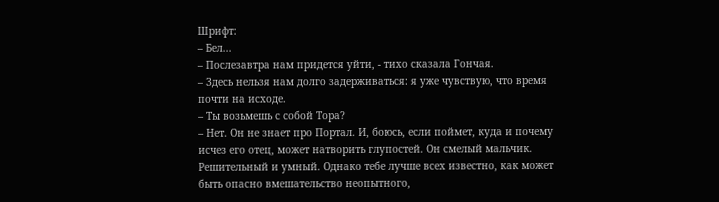Шрифт:
– Бел...
– Послезавтра нам придется уйти, - тихо сказала Гончая.
– Здесь нельзя нам долго задерживаться: я уже чувствую, что время почти на исходе.
– Ты возьмешь с собой Тора?
– Нет. Он не знает про Портал. И, боюсь, если поймет, куда и почему исчез его отец, может натворить глупостей. Он смелый мальчик. Решительный и умный. Однако тебе лучше всех известно, как может быть опасно вмешательство неопытного,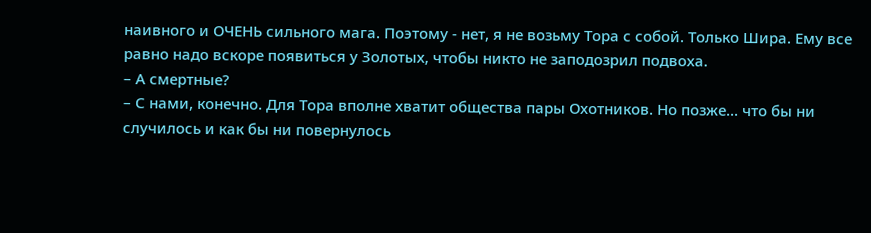наивного и ОЧЕНЬ сильного мага. Поэтому - нет, я не возьму Тора с собой. Только Шира. Ему все равно надо вскоре появиться у Золотых, чтобы никто не заподозрил подвоха.
– А смертные?
– С нами, конечно. Для Тора вполне хватит общества пары Охотников. Но позже... что бы ни случилось и как бы ни повернулось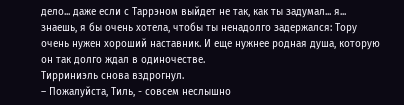дело... даже если с Таррэном выйдет не так, как ты задумал... я... знаешь, я бы очень хотела, чтобы ты ненадолго задержался: Тору очень нужен хороший наставник. И еще нужнее родная душа, которую он так долго ждал в одиночестве.
Тирриниэль снова вздрогнул.
– Пожалуйста, Тиль, - совсем неслышно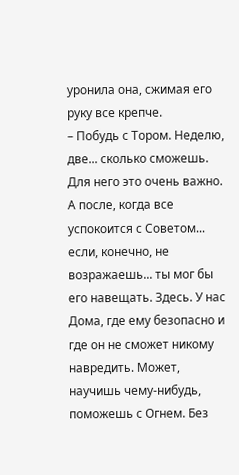уронила она, сжимая его руку все крепче.
– Побудь с Тором. Неделю, две... сколько сможешь. Для него это очень важно. А после, когда все успокоится с Советом... если, конечно, не возражаешь... ты мог бы его навещать. Здесь. У нас Дома, где ему безопасно и где он не сможет никому навредить. Может, научишь чему-нибудь, поможешь с Огнем. Без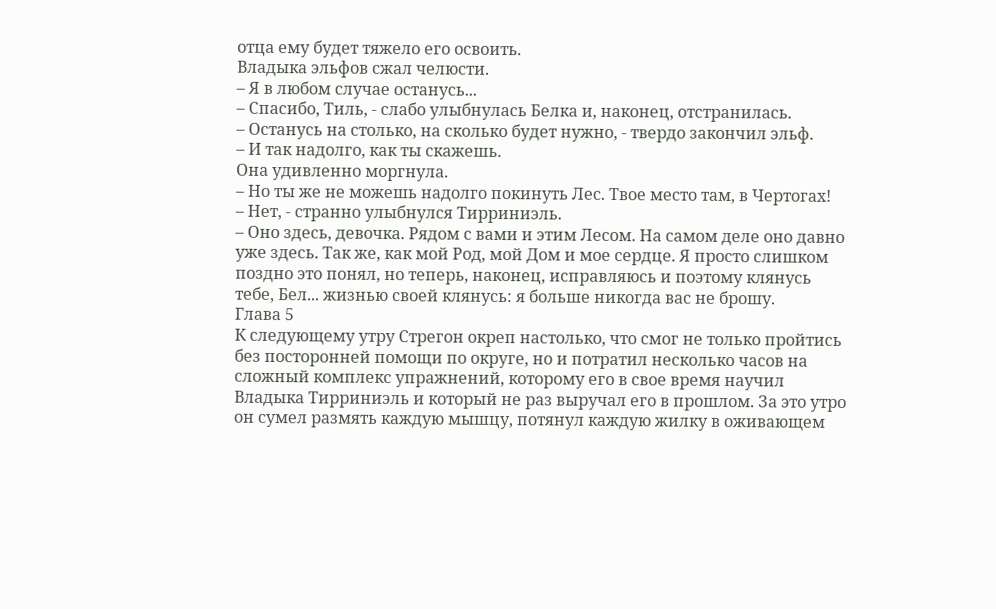отца ему будет тяжело его освоить.
Владыка эльфов сжал челюсти.
– Я в любом случае останусь...
– Спасибо, Тиль, - слабо улыбнулась Белка и, наконец, отстранилась.
– Останусь на столько, на сколько будет нужно, - твердо закончил эльф.
– И так надолго, как ты скажешь.
Она удивленно моргнула.
– Но ты же не можешь надолго покинуть Лес. Твое место там, в Чертогах!
– Нет, - странно улыбнулся Тирриниэль.
– Оно здесь, девочка. Рядом с вами и этим Лесом. На самом деле оно давно уже здесь. Так же, как мой Род, мой Дом и мое сердце. Я просто слишком поздно это понял, но теперь, наконец, исправляюсь и поэтому клянусь тебе, Бел... жизнью своей клянусь: я больше никогда вас не брошу.
Глава 5
К следующему утру Стрегон окреп настолько, что смог не только пройтись без посторонней помощи по округе, но и потратил несколько часов на сложный комплекс упражнений, которому его в свое время научил Владыка Тирриниэль и который не раз выручал его в прошлом. За это утро он сумел размять каждую мышцу, потянул каждую жилку в оживающем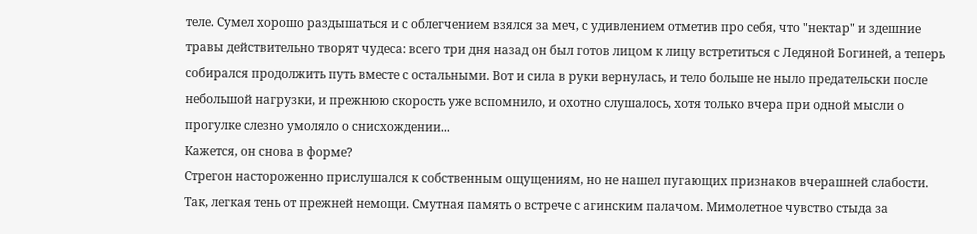теле. Сумел хорошо раздышаться и с облегчением взялся за меч, с удивлением отметив про себя, что "нектар" и здешние травы действительно творят чудеса: всего три дня назад он был готов лицом к лицу встретиться с Ледяной Богиней, а теперь собирался продолжить путь вместе с остальными. Вот и сила в руки вернулась, и тело больше не ныло предательски после небольшой нагрузки, и прежнюю скорость уже вспомнило, и охотно слушалось, хотя только вчера при одной мысли о прогулке слезно умоляло о снисхождении...
Кажется, он снова в форме?
Стрегон настороженно прислушался к собственным ощущениям, но не нашел пугающих признаков вчерашней слабости. Так, легкая тень от прежней немощи. Смутная память о встрече с агинским палачом. Мимолетное чувство стыда за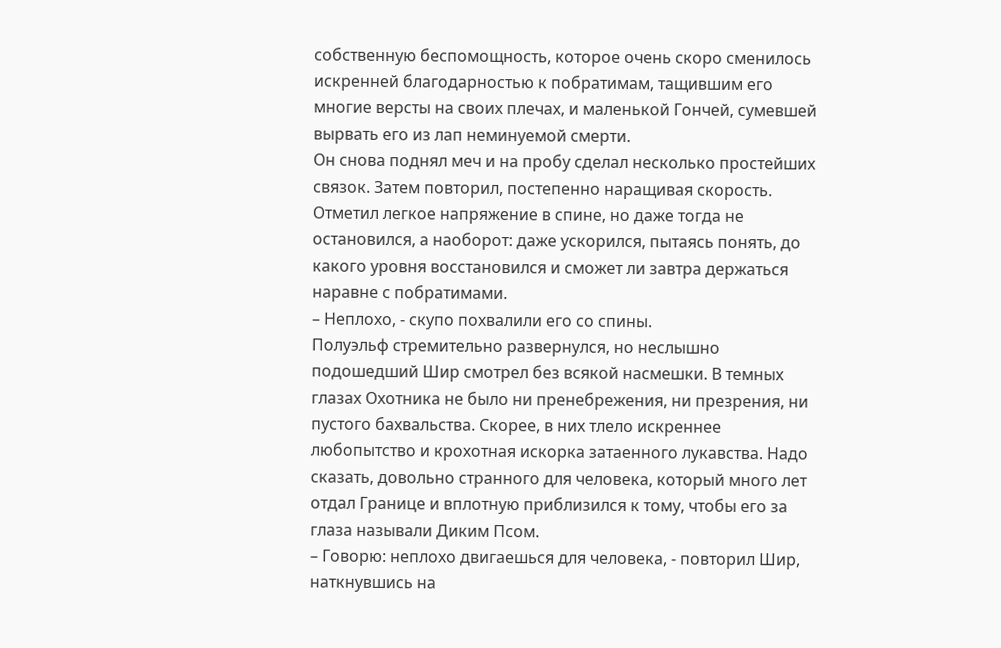собственную беспомощность, которое очень скоро сменилось искренней благодарностью к побратимам, тащившим его многие версты на своих плечах, и маленькой Гончей, сумевшей вырвать его из лап неминуемой смерти.
Он снова поднял меч и на пробу сделал несколько простейших связок. Затем повторил, постепенно наращивая скорость. Отметил легкое напряжение в спине, но даже тогда не остановился, а наоборот: даже ускорился, пытаясь понять, до какого уровня восстановился и сможет ли завтра держаться наравне с побратимами.
– Неплохо, - скупо похвалили его со спины.
Полуэльф стремительно развернулся, но неслышно подошедший Шир смотрел без всякой насмешки. В темных глазах Охотника не было ни пренебрежения, ни презрения, ни пустого бахвальства. Скорее, в них тлело искреннее любопытство и крохотная искорка затаенного лукавства. Надо сказать, довольно странного для человека, который много лет отдал Границе и вплотную приблизился к тому, чтобы его за глаза называли Диким Псом.
– Говорю: неплохо двигаешься для человека, - повторил Шир, наткнувшись на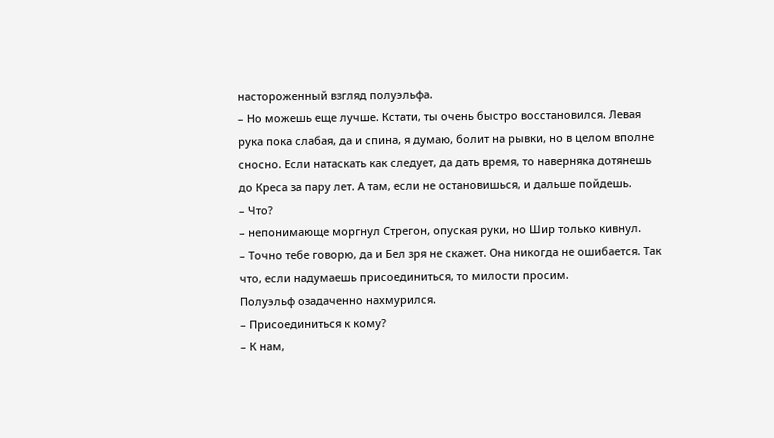настороженный взгляд полуэльфа.
– Но можешь еще лучше. Кстати, ты очень быстро восстановился. Левая рука пока слабая, да и спина, я думаю, болит на рывки, но в целом вполне сносно. Если натаскать как следует, да дать время, то наверняка дотянешь до Креса за пару лет. А там, если не остановишься, и дальше пойдешь.
– Что?
– непонимающе моргнул Стрегон, опуская руки, но Шир только кивнул.
– Точно тебе говорю, да и Бел зря не скажет. Она никогда не ошибается. Так что, если надумаешь присоединиться, то милости просим.
Полуэльф озадаченно нахмурился.
– Присоединиться к кому?
– К нам,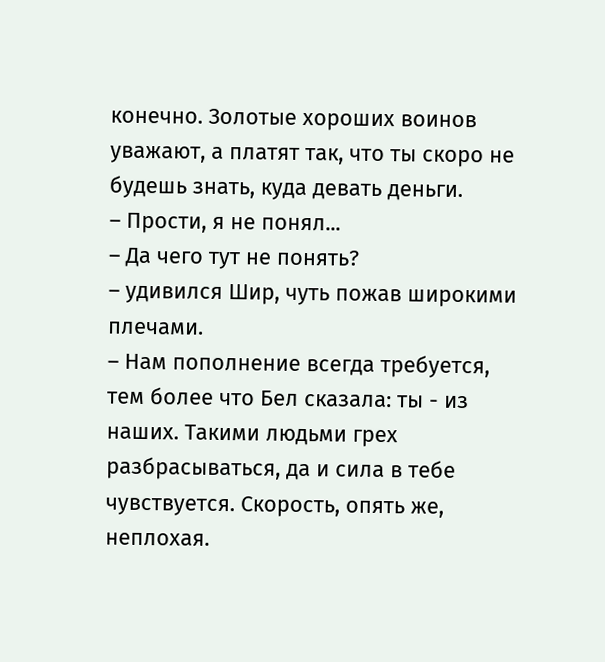конечно. Золотые хороших воинов уважают, а платят так, что ты скоро не будешь знать, куда девать деньги.
– Прости, я не понял...
– Да чего тут не понять?
– удивился Шир, чуть пожав широкими плечами.
– Нам пополнение всегда требуется, тем более что Бел сказала: ты - из наших. Такими людьми грех разбрасываться, да и сила в тебе чувствуется. Скорость, опять же, неплохая.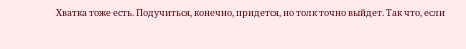Хватка тоже есть. Подучиться, конечно, придется, но толк точно выйдет. Так что, если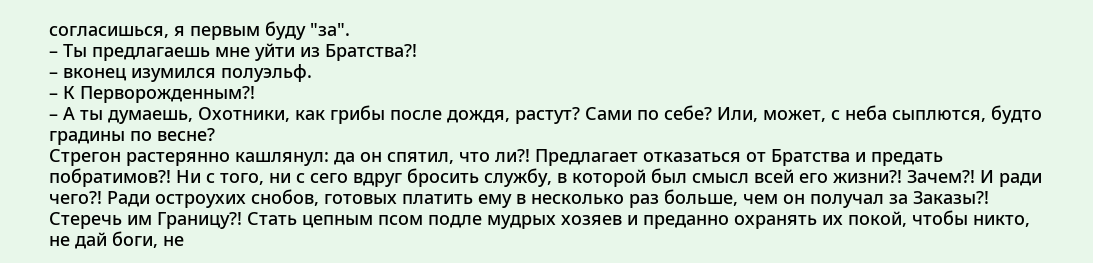согласишься, я первым буду "за".
– Ты предлагаешь мне уйти из Братства?!
– вконец изумился полуэльф.
– К Перворожденным?!
– А ты думаешь, Охотники, как грибы после дождя, растут? Сами по себе? Или, может, с неба сыплются, будто градины по весне?
Стрегон растерянно кашлянул: да он спятил, что ли?! Предлагает отказаться от Братства и предать побратимов?! Ни с того, ни с сего вдруг бросить службу, в которой был смысл всей его жизни?! Зачем?! И ради чего?! Ради остроухих снобов, готовых платить ему в несколько раз больше, чем он получал за Заказы?! Стеречь им Границу?! Стать цепным псом подле мудрых хозяев и преданно охранять их покой, чтобы никто, не дай боги, не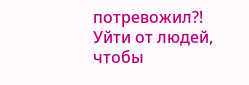потревожил?! Уйти от людей, чтобы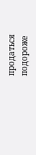продаться подороже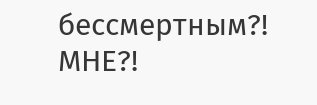бессмертным?! МНЕ?!